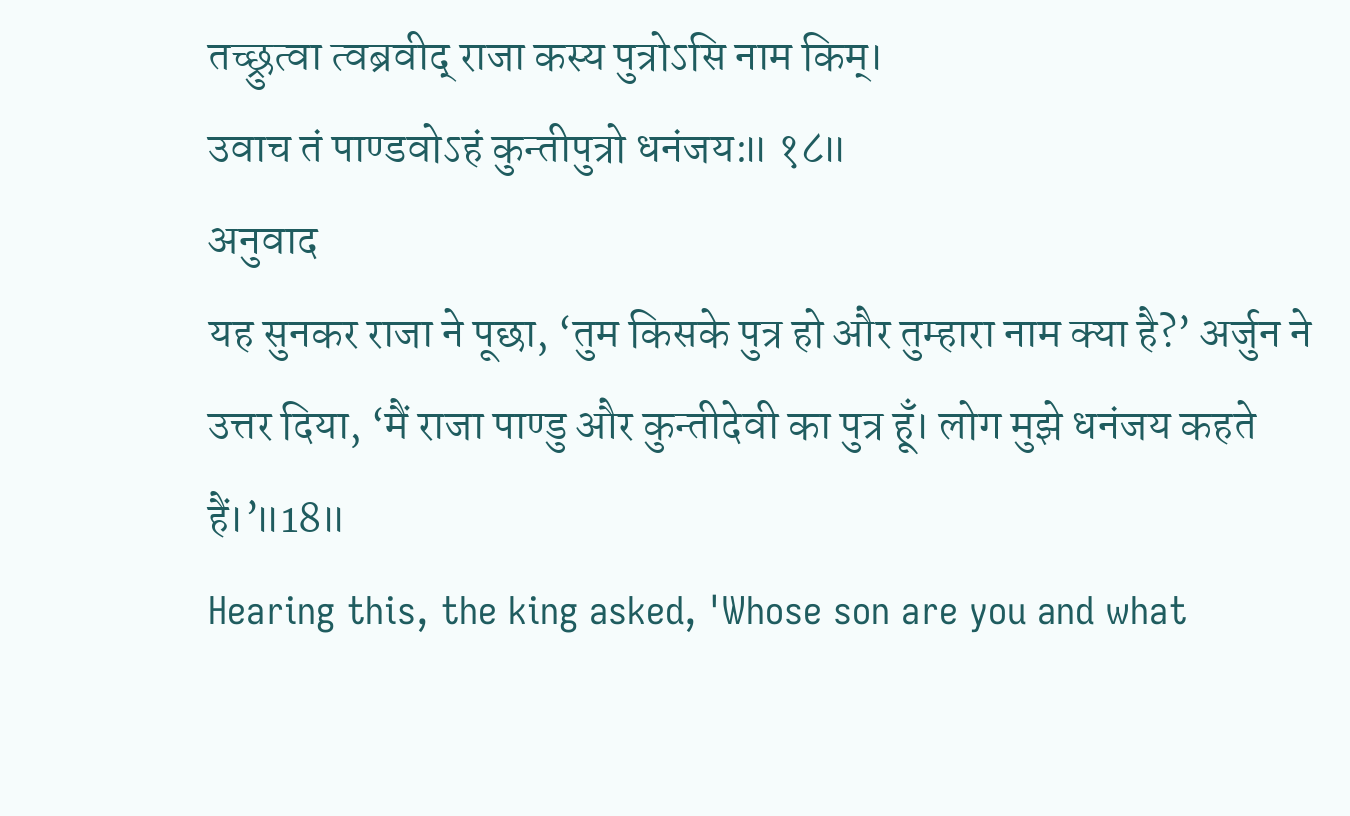तच्छ्रुत्वा त्वब्रवीद् राजा कस्य पुत्रोऽसि नाम किम्।
उवाच तं पाण्डवोऽहं कुन्तीपुत्रो धनंजय:॥ १८॥
अनुवाद
यह सुनकर राजा ने पूछा, ‘तुम किसके पुत्र हो और तुम्हारा नाम क्या है?’ अर्जुन ने उत्तर दिया, ‘मैं राजा पाण्डु और कुन्तीदेवी का पुत्र हूँ। लोग मुझे धनंजय कहते हैं।’॥18॥
Hearing this, the king asked, 'Whose son are you and what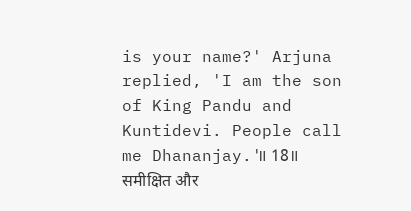is your name?' Arjuna replied, 'I am the son of King Pandu and Kuntidevi. People call me Dhananjay.'॥ 18॥
समीक्षित और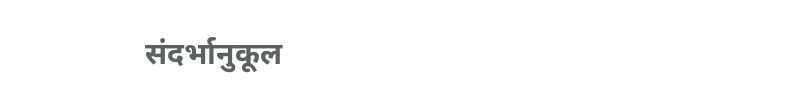संदर्भानुकूल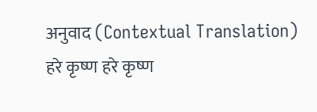अनुवाद (Contextual Translation)
हरे कृष्ण हरे कृष्ण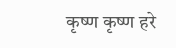कृष्ण कृष्ण हरे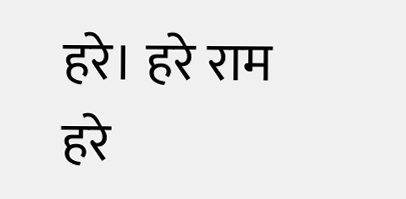हरे। हरे राम हरे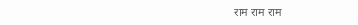राम राम राम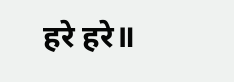हरे हरे॥